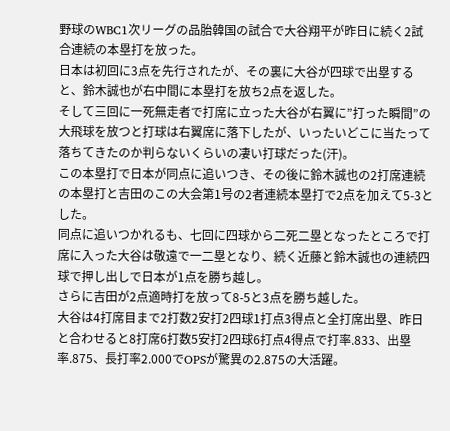野球のWBC1次リーグの品胎韓国の試合で大谷翔平が昨日に続く2試合連続の本塁打を放った。
日本は初回に3点を先行されたが、その裏に大谷が四球で出塁すると、鈴木誠也が右中間に本塁打を放ち2点を返した。
そして三回に一死無走者で打席に立った大谷が右翼に”打った瞬間”の大飛球を放つと打球は右翼席に落下したが、いったいどこに当たって落ちてきたのか判らないくらいの凄い打球だった(汗)。
この本塁打で日本が同点に追いつき、その後に鈴木誠也の2打席連続の本塁打と吉田のこの大会第1号の2者連続本塁打で2点を加えて5-3とした。
同点に追いつかれるも、七回に四球から二死二塁となったところで打席に入った大谷は敬遠で一二塁となり、続く近藤と鈴木誠也の連続四球で押し出しで日本が1点を勝ち越し。
さらに吉田が2点適時打を放って8-5と3点を勝ち越した。
大谷は4打席目まで2打数2安打2四球1打点3得点と全打席出塁、昨日と合わせると8打席6打数5安打2四球6打点4得点で打率.833、出塁率.875、長打率2.000でOPSが驚異の2.875の大活躍。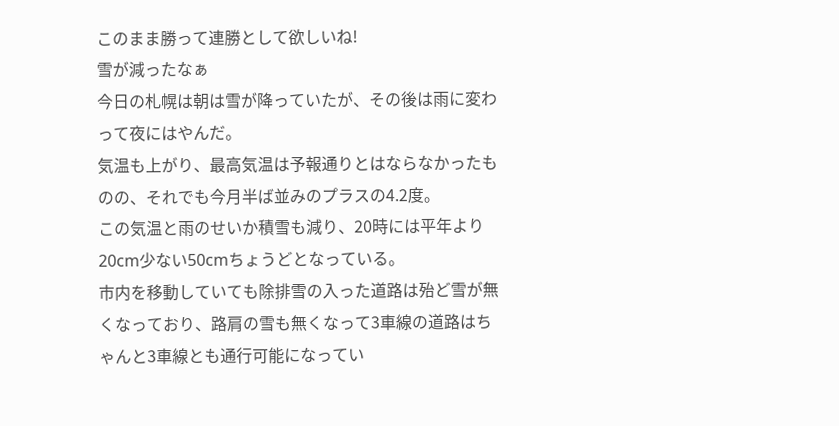このまま勝って連勝として欲しいね!
雪が減ったなぁ
今日の札幌は朝は雪が降っていたが、その後は雨に変わって夜にはやんだ。
気温も上がり、最高気温は予報通りとはならなかったものの、それでも今月半ば並みのプラスの4.2度。
この気温と雨のせいか積雪も減り、20時には平年より20cm少ない50cmちょうどとなっている。
市内を移動していても除排雪の入った道路は殆ど雪が無くなっており、路肩の雪も無くなって3車線の道路はちゃんと3車線とも通行可能になってい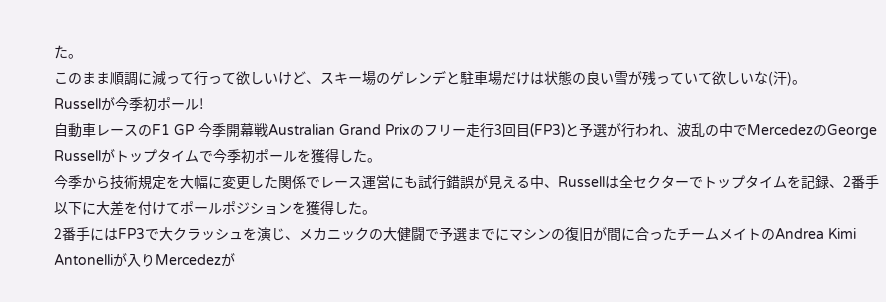た。
このまま順調に減って行って欲しいけど、スキー場のゲレンデと駐車場だけは状態の良い雪が残っていて欲しいな(汗)。
Russellが今季初ポール!
自動車レースのF1 GP 今季開幕戦Australian Grand Prixのフリー走行3回目(FP3)と予選が行われ、波乱の中でMercedezのGeorge Russellがトップタイムで今季初ポールを獲得した。
今季から技術規定を大幅に変更した関係でレース運営にも試行錯誤が見える中、Russellは全セクターでトップタイムを記録、2番手以下に大差を付けてポールポジションを獲得した。
2番手にはFP3で大クラッシュを演じ、メカニックの大健闘で予選までにマシンの復旧が間に合ったチームメイトのAndrea Kimi Antonelliが入りMercedezが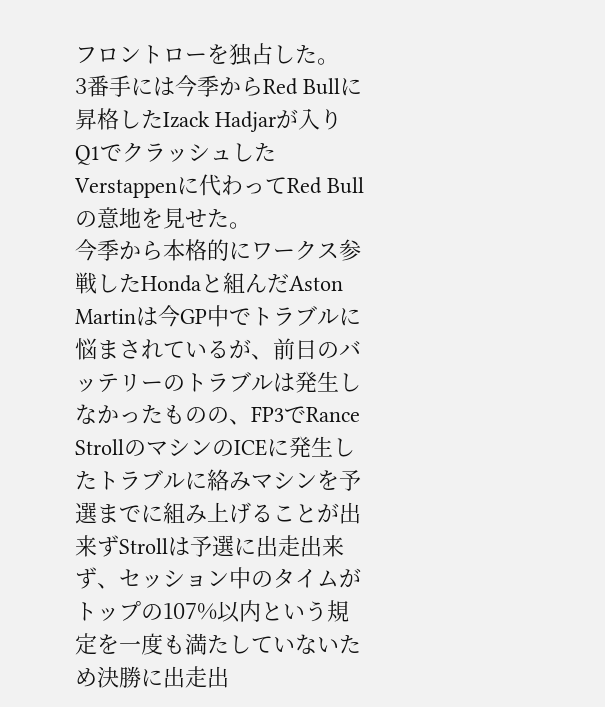フロントローを独占した。
3番手には今季からRed Bullに昇格したIzack Hadjarが入りQ1でクラッシュしたVerstappenに代わってRed Bullの意地を見せた。
今季から本格的にワークス参戦したHondaと組んだAston Martinは今GP中でトラブルに悩まされているが、前日のバッテリーのトラブルは発生しなかったものの、FP3でRance StrollのマシンのICEに発生したトラブルに絡みマシンを予選までに組み上げることが出来ずStrollは予選に出走出来ず、セッション中のタイムがトップの107%以内という規定を一度も満たしていないため決勝に出走出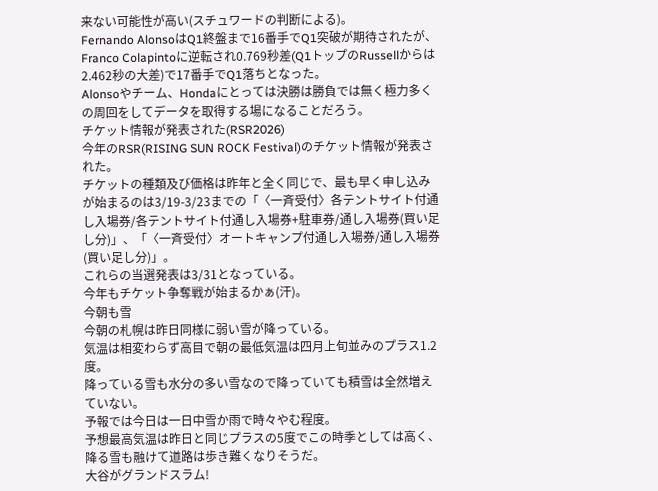来ない可能性が高い(スチュワードの判断による)。
Fernando AlonsoはQ1終盤まで16番手でQ1突破が期待されたが、Franco Colapintoに逆転され0.769秒差(Q1トップのRussellからは2.462秒の大差)で17番手でQ1落ちとなった。
Alonsoやチーム、Hondaにとっては決勝は勝負では無く極力多くの周回をしてデータを取得する場になることだろう。
チケット情報が発表された(RSR2026)
今年のRSR(RISING SUN ROCK Festival)のチケット情報が発表された。
チケットの種類及び価格は昨年と全く同じで、最も早く申し込みが始まるのは3/19-3/23までの「〈一斉受付〉各テントサイト付通し入場券/各テントサイト付通し入場券+駐車券/通し入場券(買い足し分)」、「〈一斉受付〉オートキャンプ付通し⼊場券/通し入場券(買い足し分)」。
これらの当選発表は3/31となっている。
今年もチケット争奪戦が始まるかぁ(汗)。
今朝も雪
今朝の札幌は昨日同様に弱い雪が降っている。
気温は相変わらず高目で朝の最低気温は四月上旬並みのプラス1.2度。
降っている雪も水分の多い雪なので降っていても積雪は全然増えていない。
予報では今日は一日中雪か雨で時々やむ程度。
予想最高気温は昨日と同じプラスの5度でこの時季としては高く、降る雪も融けて道路は歩き難くなりそうだ。
大谷がグランドスラム!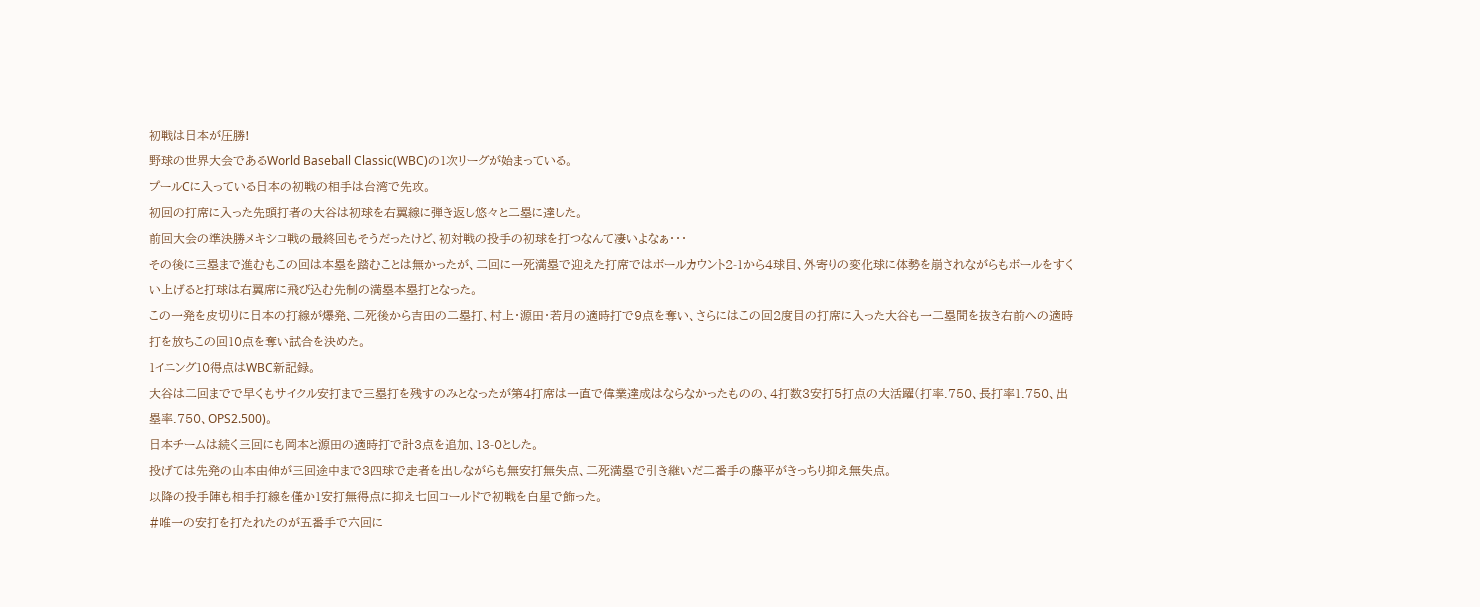初戦は日本が圧勝!
野球の世界大会であるWorld Baseball Classic(WBC)の1次リーグが始まっている。
プールCに入っている日本の初戦の相手は台湾で先攻。
初回の打席に入った先頭打者の大谷は初球を右翼線に弾き返し悠々と二塁に達した。
前回大会の準決勝メキシコ戦の最終回もそうだったけど、初対戦の投手の初球を打つなんて凄いよなぁ・・・
その後に三塁まで進むもこの回は本塁を踏むことは無かったが、二回に一死満塁で迎えた打席ではボールカウント2-1から4球目、外寄りの変化球に体勢を崩されながらもボールをすくい上げると打球は右翼席に飛び込む先制の満塁本塁打となった。
この一発を皮切りに日本の打線が爆発、二死後から吉田の二塁打、村上・源田・若月の適時打で9点を奪い、さらにはこの回2度目の打席に入った大谷も一二塁間を抜き右前への適時打を放ちこの回10点を奪い試合を決めた。
1イニング10得点はWBC新記録。
大谷は二回までで早くもサイクル安打まで三塁打を残すのみとなったが第4打席は一直で偉業達成はならなかったものの、4打数3安打5打点の大活躍(打率.750、長打率1.750、出塁率.750、OPS2.500)。
日本チームは続く三回にも岡本と源田の適時打で計3点を追加、13-0とした。
投げては先発の山本由伸が三回途中まで3四球で走者を出しながらも無安打無失点、二死満塁で引き継いだ二番手の藤平がきっちり抑え無失点。
以降の投手陣も相手打線を僅か1安打無得点に抑え七回コールドで初戦を白星で飾った。
#唯一の安打を打たれたのが五番手で六回に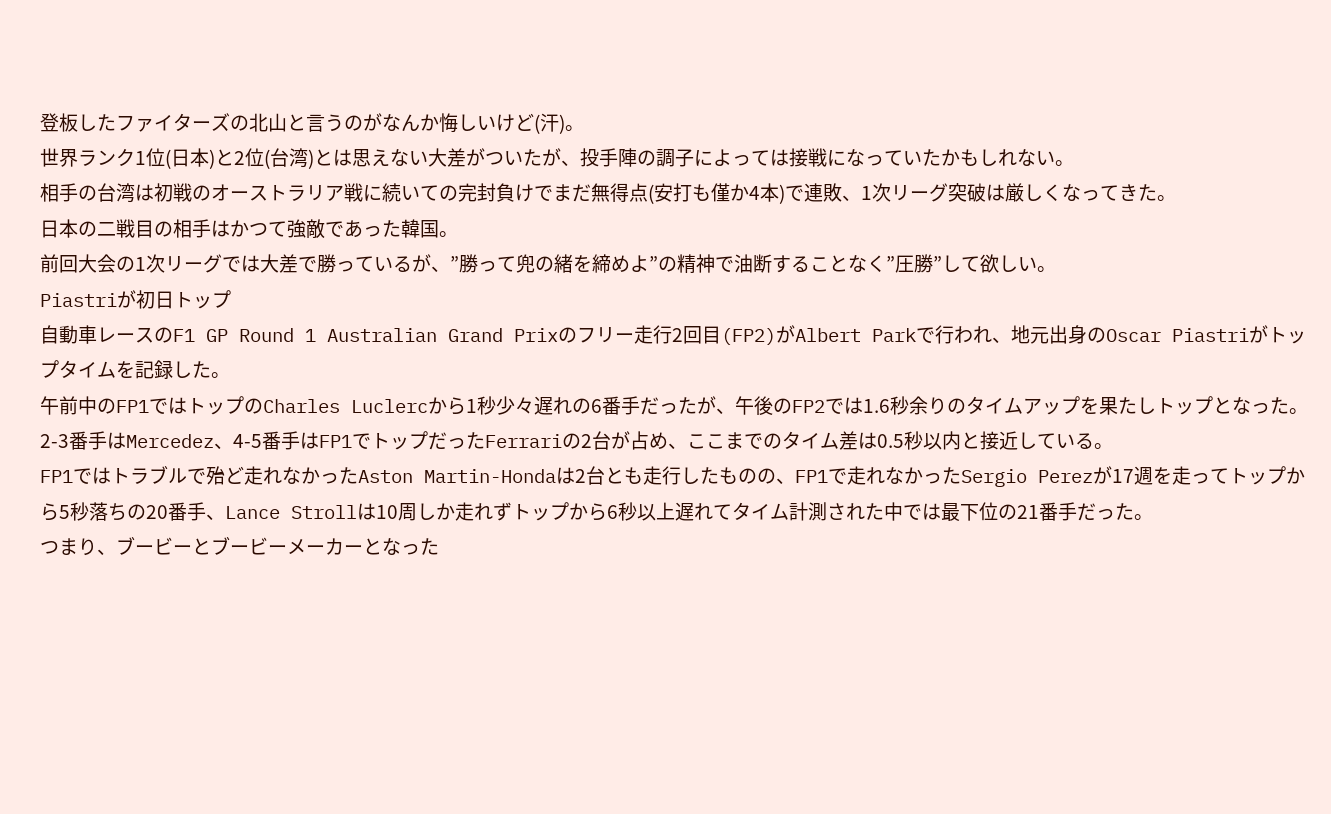登板したファイターズの北山と言うのがなんか悔しいけど(汗)。
世界ランク1位(日本)と2位(台湾)とは思えない大差がついたが、投手陣の調子によっては接戦になっていたかもしれない。
相手の台湾は初戦のオーストラリア戦に続いての完封負けでまだ無得点(安打も僅か4本)で連敗、1次リーグ突破は厳しくなってきた。
日本の二戦目の相手はかつて強敵であった韓国。
前回大会の1次リーグでは大差で勝っているが、”勝って兜の緒を締めよ”の精神で油断することなく”圧勝”して欲しい。
Piastriが初日トップ
自動車レースのF1 GP Round 1 Australian Grand Prixのフリー走行2回目(FP2)がAlbert Parkで行われ、地元出身のOscar Piastriがトップタイムを記録した。
午前中のFP1ではトップのCharles Luclercから1秒少々遅れの6番手だったが、午後のFP2では1.6秒余りのタイムアップを果たしトップとなった。
2-3番手はMercedez、4-5番手はFP1でトップだったFerrariの2台が占め、ここまでのタイム差は0.5秒以内と接近している。
FP1ではトラブルで殆ど走れなかったAston Martin-Hondaは2台とも走行したものの、FP1で走れなかったSergio Perezが17週を走ってトップから5秒落ちの20番手、Lance Strollは10周しか走れずトップから6秒以上遅れてタイム計測された中では最下位の21番手だった。
つまり、ブービーとブービーメーカーとなった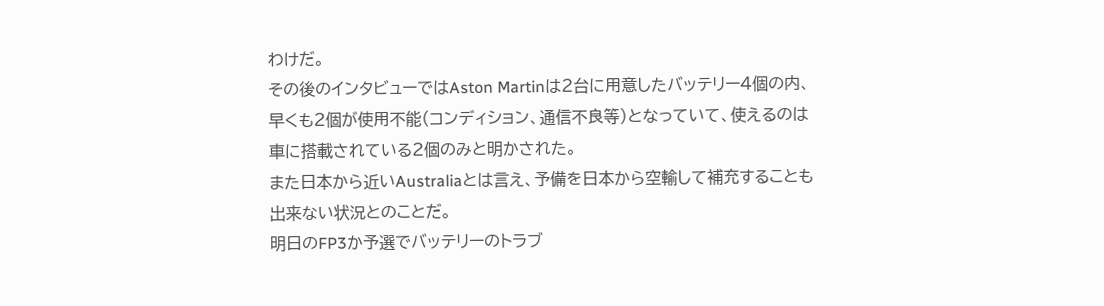わけだ。
その後のインタビューではAston Martinは2台に用意したバッテリー4個の内、早くも2個が使用不能(コンディション、通信不良等)となっていて、使えるのは車に搭載されている2個のみと明かされた。
また日本から近いAustraliaとは言え、予備を日本から空輸して補充することも出来ない状況とのことだ。
明日のFP3か予選でバッテリーのトラブ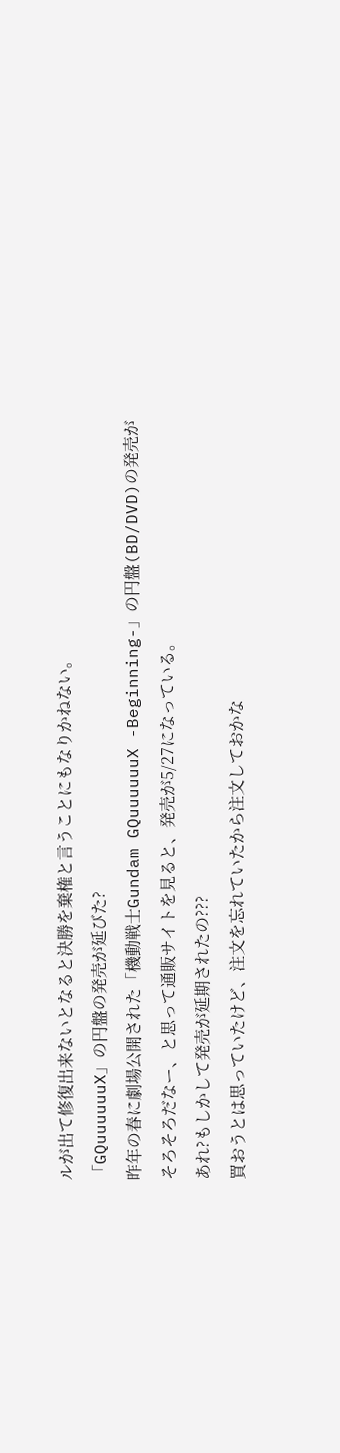ルが出て修復出来ないとなると決勝を棄権と言うことにもなりかねない。
「GQuuuuuuX」の円盤の発売が延びた?
昨年の春に劇場公開された「機動戦士Gundam GQuuuuuuX -Beginning-」の円盤(BD/DVD)の発売がそろそろだなー、と思って通販サイトを見ると、発売が5/27になっている。
あれ?もしかして発売が延期されたの???
買おうとは思っていたけど、注文を忘れていたから注文しておかな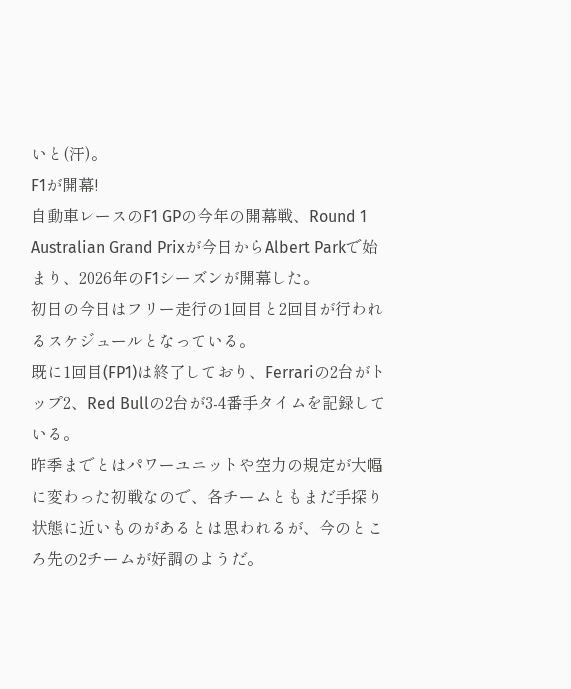いと(汗)。
F1が開幕!
自動車レースのF1 GPの今年の開幕戦、Round 1 Australian Grand Prixが今日からAlbert Parkで始まり、2026年のF1シーズンが開幕した。
初日の今日はフリー走行の1回目と2回目が行われるスケジュールとなっている。
既に1回目(FP1)は終了しており、Ferrariの2台がトップ2、Red Bullの2台が3-4番手タイムを記録している。
昨季までとはパワーユニットや空力の規定が大幅に変わった初戦なので、各チームともまだ手探り状態に近いものがあるとは思われるが、今のところ先の2チームが好調のようだ。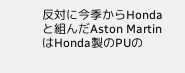反対に今季からHondaと組んだAston MartinはHonda製のPUの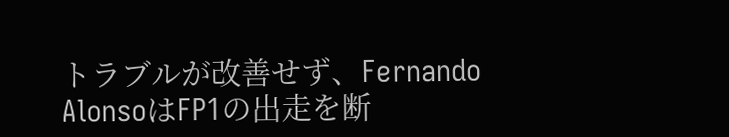トラブルが改善せず、Fernando AlonsoはFP1の出走を断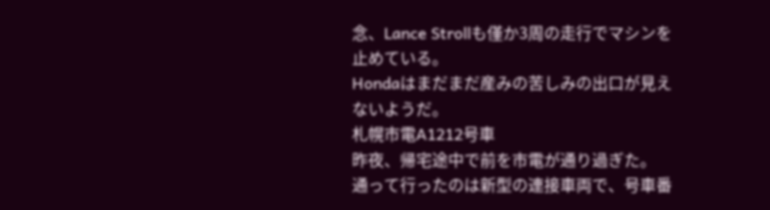念、Lance Strollも僅か3周の走行でマシンを止めている。
Hondaはまだまだ産みの苦しみの出口が見えないようだ。
札幌市電A1212号車
昨夜、帰宅途中で前を市電が通り過ぎた。
通って行ったのは新型の連接車両で、号車番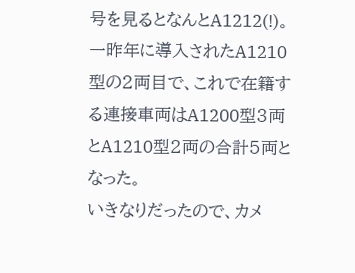号を見るとなんとA1212(!)。
一昨年に導入されたA1210型の2両目で、これで在籍する連接車両はA1200型3両とA1210型2両の合計5両となった。
いきなりだったので、カメ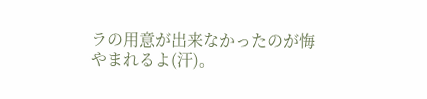ラの用意が出来なかったのが悔やまれるよ(汗)。